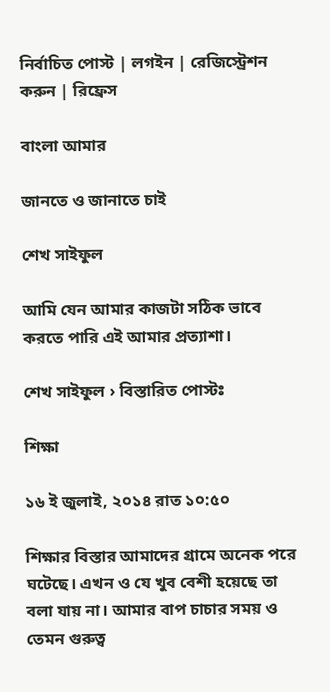নির্বাচিত পোস্ট | লগইন | রেজিস্ট্রেশন করুন | রিফ্রেস

বাংলা আমার

জানতে ও জানাতে চাই

শেখ সাইফুল

আমি যেন আমার কাজটা সঠিক ভাবে করতে পারি এই আমার প্রত্যাশা।

শেখ সাইফুল › বিস্তারিত পোস্টঃ

শিক্ষা

১৬ ই জুলাই, ২০১৪ রাত ১০:৫০

শিক্ষার বিস্তার আমাদের গ্রামে অনেক পরে ঘটেছে। এখন ও যে খুব বেশী হয়েছে তা বলা যায় না। আমার বাপ চাচার সময় ও তেমন গুরুত্ব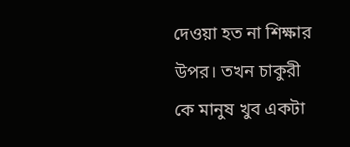দেওয়া হত না শিক্ষার উপর। তখন চাকুরী কে মানুষ খুব একটা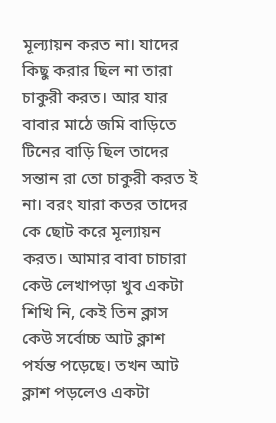মূল্যায়ন করত না। যাদের কিছু করার ছিল না তারা চাকুরী করত। আর যার বাবার মাঠে জমি বাড়িতে টিনের বাড়ি ছিল তাদের সন্তান রা তো চাকুরী করত ই না। বরং যারা কতর তাদের কে ছোট করে মূল্যায়ন করত। আমার বাবা চাচারা কেউ লেখাপড়া খুব একটা শিখি নি, কেই তিন ক্লাস কেউ সর্বোচ্চ আট ক্লাশ পর্যন্ত পড়েছে। তখন আট ক্লাশ পড়লেও একটা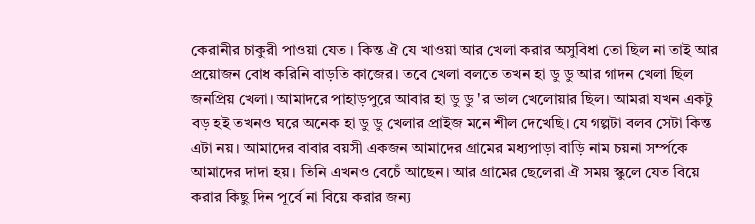কেরানীর চাকুরী পাওয়া যেত । কিন্ত ঐ যে খাওয়া আর খেলা করার অসুবিধা তো ছিল না তাই আর প্রয়োজন বোধ করিনি বাড়তি কাজের। তবে খেলা বলতে তখন হা ডু ডু আর গাদন খেলা ছিল জনপ্রিয় খেলা। আমাদরে পাহাড়পুরে আবার হা ডু ডু 'র ভাল খেলোয়ার ছিল। আমরা যখন একটু বড় হই তখনও ঘরে অনেক হা ডু ডু খেলার প্রাইজ মনে শীল দেখেছি। যে গল্পটা বলব সেটা কিন্ত এটা নয়। আমাদের বাবার বয়সী একজন আমাদের গ্রামের মধ্যপাড়া বাড়ি নাম চয়না সর্ম্পকে আমাদের দাদা হয়। তিনি এখনও বেচেঁ আছেন। আর গ্রামের ছেলেরা ঐ সময় স্কুলে যেত বিয়ে করার কিছু দিন পূর্বে না বিয়ে করার জন্য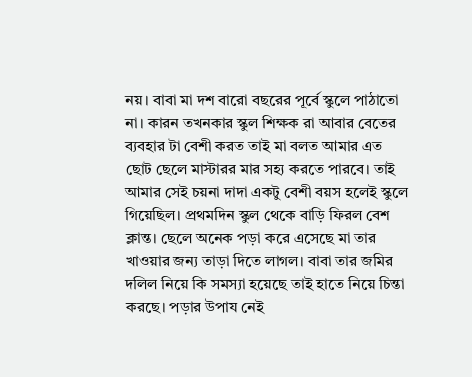নয়। বাবা মা দশ বারো বছরের পূর্বে স্কুলে পাঠাতো না। কারন তখনকার স্কুল শিক্ষক রা আবার বেতের ব্যবহার টা বেশী করত তাই মা বলত আমার এত ছোট ছেলে মাস্টারর মার সহ্য করতে পারবে। তাই আমার সেই চয়না দাদা একটু বেশী বয়স হলেই স্কুলে গিয়েছিল। প্রথমদিন স্কুল থেকে বাড়ি ফিরল বেশ ক্লান্ত। ছেলে অনেক পড়া করে এসেছে মা তার খাওয়ার জন্য তাড়া দিতে লাগল। বাবা তার জমির দলিল নিয়ে কি সমস্যা হয়েছে তাই হাতে নিয়ে চিন্তা করছে। পড়ার উপায নেই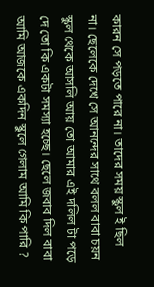কারন সে পড়তে পারে না। তাদের সময় স্কুল ই ছিল না। ছেলেকে দেখে সে আনন্দের সাথে বলল বাবা চয়ন স্কুল থেকে আসলি আয় তো আমার এই দলিল টা পড়ে দে তো কি একটা সমস্যা হচ্ছে। ছেলে জবাব দিল বাবা আমি আজকে একদিন স্কুলে গেলাম আমি কি পারি ?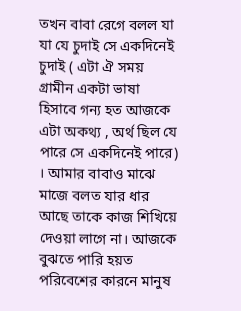তখন বাবা রেগে বলল যা যা যে চুদাই সে একদিনেই চুদাই ( এটা ঐ সময় গ্রামীন একটা ভাষা হিসাবে গন্য হত আজকে এটা অকথ্য , অর্থ ছিল যে পারে সে একদিনেই পারে) । আমার বাবাও মাঝে মাজে বলত যার ধার আছে তাকে কাজ শিখিয়ে দেওয়া লাগে না। আজকে বুঝতে পারি হয়ত পরিবেশের কারনে মানুষ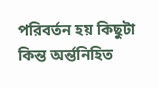পরিবর্তন হয় কিছুটা কিন্ত অর্ন্তনিহিত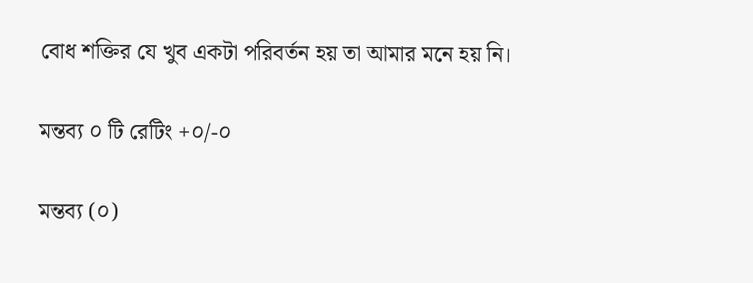বোধ শক্তির যে খুব একটা পরিবর্তন হয় তা আমার মনে হয় নি।

মন্তব্য ০ টি রেটিং +০/-০

মন্তব্য (০)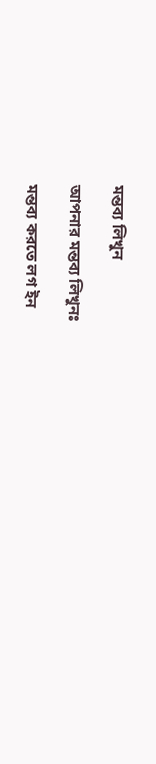মন্তব্য লিখুন

আপনার মন্তব্য লিখুনঃ

মন্তব্য করতে লগ ইন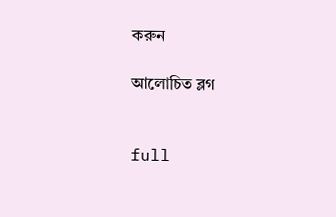করুন

আলোচিত ব্লগ


full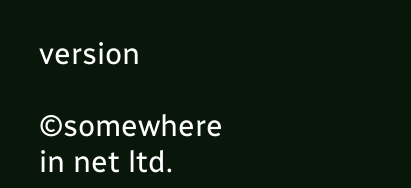version

©somewhere in net ltd.